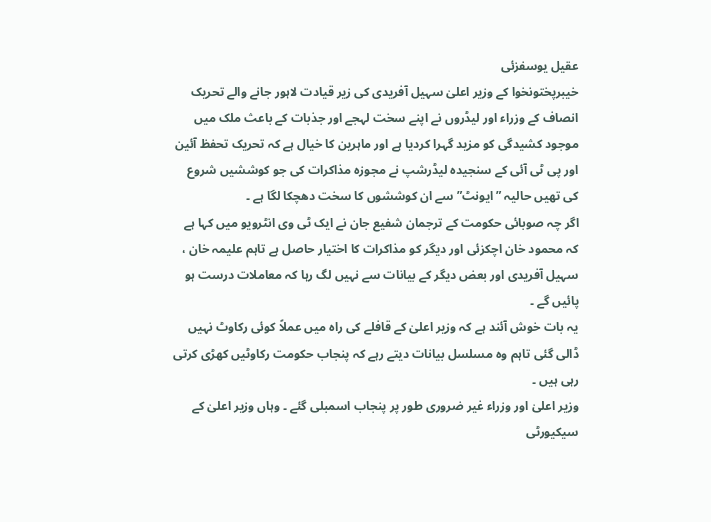عقیل یوسفزئی
خیبرپختونخوا کے وزیر اعلیٰ سہیل آفریدی کی زیر قیادت لاہور جانے والے تحریک انصاف کے وزراء اور لیڈروں نے اپنے سخت لہجے اور جذبات کے باعث ملک میں موجود کشیدگی کو مزید گہرا کردیا ہے اور ماہرین کا خیال ہے کہ تحریک تحفظ آئین اور پی ٹی آئی کے سنجیدہ لیڈرشپ نے مجوزہ مذاکرات کی جو کوششیں شروع کی تھیں حالیہ ” ایونٹ” سے ان کوششوں کا سخت دھچکا لگا ہے ۔
اگر چہ صوبائی حکومت کے ترجمان شفیع جان نے ایک ٹی وی انٹرویو میں کہا ہے کہ محمود خان اچکزئی اور دیگر کو مذاکرات کا اختیار حاصل ہے تاہم علیمہ خان ، سہیل آفریدی اور بعض دیگر کے بیانات سے نہیں لگ رہا کہ معاملات درست ہو پائیں گے ۔
یہ بات خوش آئند ہے کہ وزیر اعلیٰ کے قافلے کی راہ میں عملاً کوئی رکاوٹ نہیں ڈالی گئی تاہم وہ مسلسل بیانات دیتے رہے کہ پنجاب حکومت رکاوٹیں کھڑی کرتی رہی ہیں ۔
وزیر اعلیٰ اور وزراء غیر ضروری طور پر پنجاب اسمبلی گئے ۔ وہاں وزیر اعلیٰ کے سیکیورٹی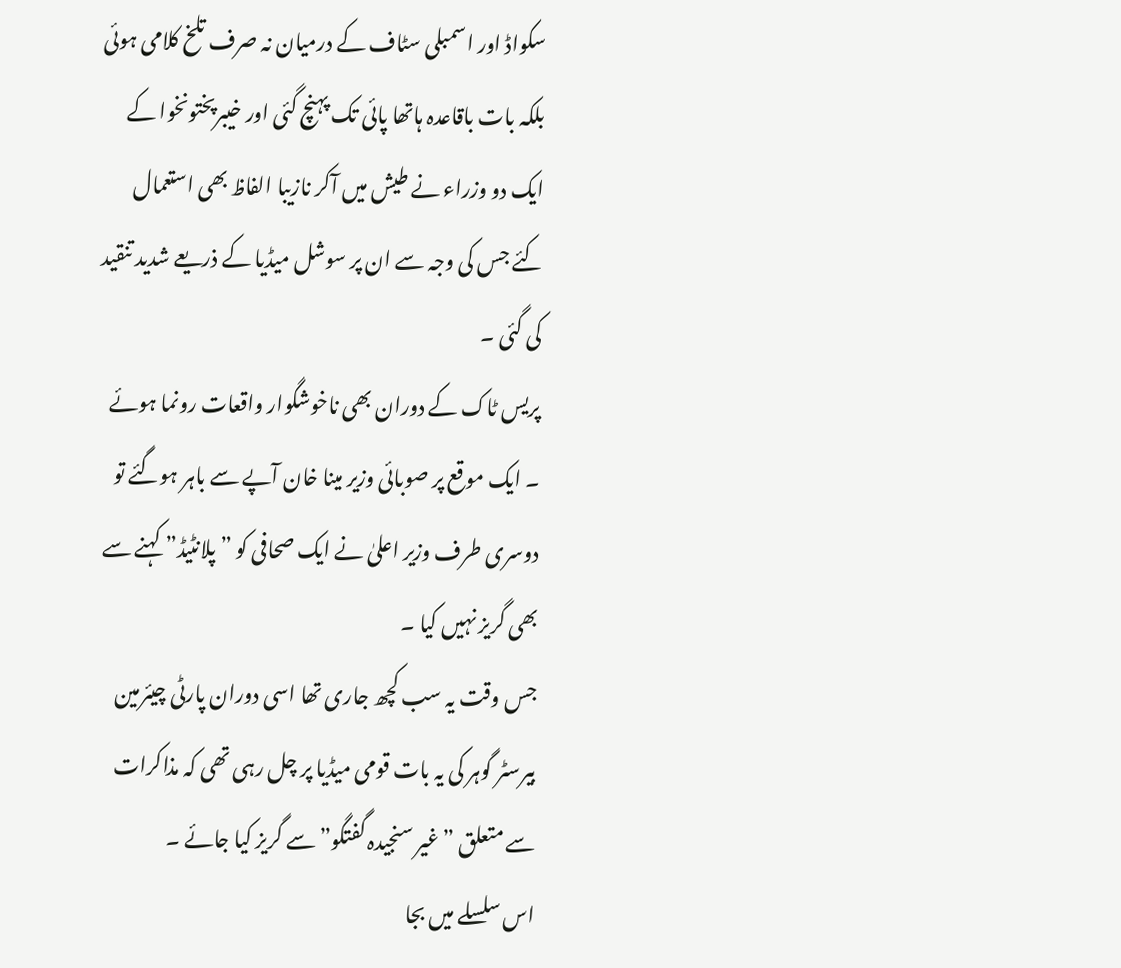سکواڈ اور اسمبلی سٹاف کے درمیان نہ صرف تلخ کلامی ہوئی بلکہ بات باقاعدہ ہاتھا پائی تک پہنچ گئی اور خیبرپختونخوا کے ایک دو وزراء نے طیش میں آکر نازیبا الفاظ بھی استعمال کئے جس کی وجہ سے ان پر سوشل میڈیا کے ذریعے شدید تنقید کی گئی ۔
پریس ٹاک کے دوران بھی ناخوشگوار واقعات رونما ہوئے ۔ ایک موقع پر صوبائی وزیر مینا خان آپے سے باہر ہوگئے تو دوسری طرف وزیر اعلیٰ نے ایک صحافی کو ” پلانٹیڈ” کہنے سے بھی گریز نہیں کیا ۔
جس وقت یہ سب کچھ جاری تھا اسی دوران پارٹی چیئرمین بیرسٹر گوہر کی یہ بات قومی میڈیا پر چل رہی تھی کہ مذاکرات سے متعلق ” غیر سنجیدہ گفتگو” سے گریز کیا جائے ۔
اس سلسلے میں بجا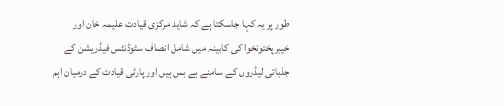طور پر یہ کہا جاسکتا ہے کہ شاید مرکزی قیادت علیمہ خان اور خیبرپختونخوا کی کابینہ میں شامل انصاف سٹوڈنٹس فیڈریشن کے جذباتی لیڈروں کے سامنے بے بس ہیں اور پارٹی قیادت کے درمیان اہم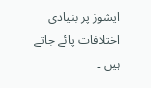ایشوز پر بنیادی اختلافات پائے جاتے ہیں ۔